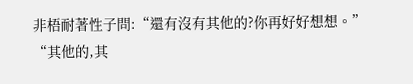非梧耐著性子問:“還有沒有其他的?你再好好想想。”
“其他的,其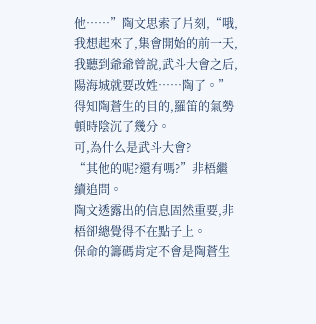他……”陶文思索了片刻,“哦,我想起來了,集會開始的前一天,我聽到爺爺曾說,武斗大會之后,陽海城就要改姓……陶了。”
得知陶蒼生的目的,羅笛的氣勢頓時陰沉了幾分。
可,為什么是武斗大會?
“其他的呢?還有嗎?”非梧繼續追問。
陶文透露出的信息固然重要,非梧卻總覺得不在點子上。
保命的籌碼肯定不會是陶蒼生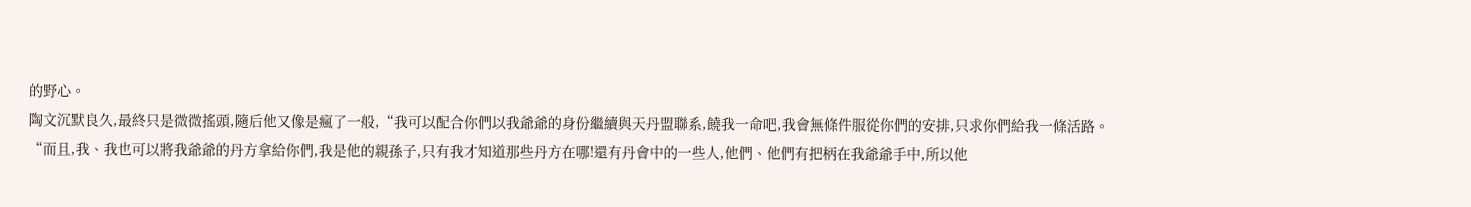的野心。
陶文沉默良久,最終只是微微搖頭,隨后他又像是瘋了一般,“我可以配合你們以我爺爺的身份繼續與天丹盟聯系,饒我一命吧,我會無條件服從你們的安排,只求你們給我一條活路。
“而且,我、我也可以將我爺爺的丹方拿給你們,我是他的親孫子,只有我才知道那些丹方在哪!還有丹會中的一些人,他們、他們有把柄在我爺爺手中,所以他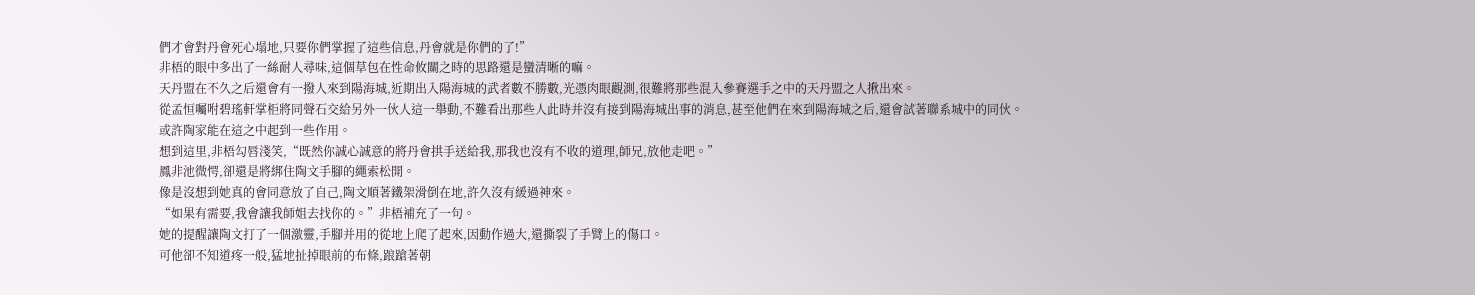們才會對丹會死心塌地,只要你們掌握了這些信息,丹會就是你們的了!”
非梧的眼中多出了一絲耐人尋味,這個草包在性命攸關之時的思路還是蠻清晰的嘛。
天丹盟在不久之后還會有一撥人來到陽海城,近期出入陽海城的武者數不勝數,光憑肉眼觀測,很難將那些混入參賽選手之中的天丹盟之人揪出來。
從孟恒囑咐碧瑤軒掌柜將同聲石交給另外一伙人這一舉動,不難看出那些人此時并沒有接到陽海城出事的消息,甚至他們在來到陽海城之后,還會試著聯系城中的同伙。
或許陶家能在這之中起到一些作用。
想到這里,非梧勾唇淺笑,“既然你誠心誠意的將丹會拱手送給我,那我也沒有不收的道理,師兄,放他走吧。”
鳳非池微愕,卻還是將綁住陶文手腳的繩索松開。
像是沒想到她真的會同意放了自己,陶文順著鐵架滑倒在地,許久沒有緩過神來。
“如果有需要,我會讓我師姐去找你的。”非梧補充了一句。
她的提醒讓陶文打了一個激靈,手腳并用的從地上爬了起來,因動作過大,還撕裂了手臂上的傷口。
可他卻不知道疼一般,猛地扯掉眼前的布條,踉蹌著朝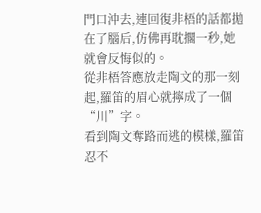門口沖去,連回復非梧的話都拋在了腦后,仿佛再耽擱一秒,她就會反悔似的。
從非梧答應放走陶文的那一刻起,羅笛的眉心就擰成了一個“川”字。
看到陶文奪路而逃的模樣,羅笛忍不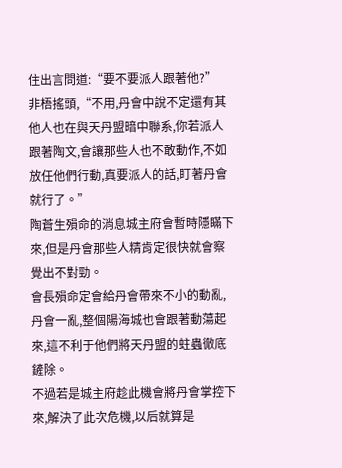住出言問道:“要不要派人跟著他?”
非梧搖頭,“不用,丹會中說不定還有其他人也在與天丹盟暗中聯系,你若派人跟著陶文,會讓那些人也不敢動作,不如放任他們行動,真要派人的話,盯著丹會就行了。”
陶蒼生殞命的消息城主府會暫時隱瞞下來,但是丹會那些人精肯定很快就會察覺出不對勁。
會長殞命定會給丹會帶來不小的動亂,丹會一亂,整個陽海城也會跟著動蕩起來,這不利于他們將天丹盟的蛀蟲徹底鏟除。
不過若是城主府趁此機會將丹會掌控下來,解決了此次危機,以后就算是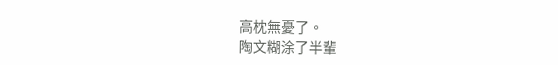高枕無憂了。
陶文糊涂了半輩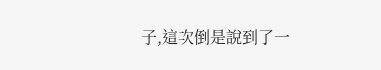子,這次倒是說到了一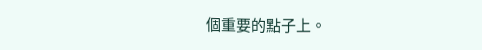個重要的點子上。